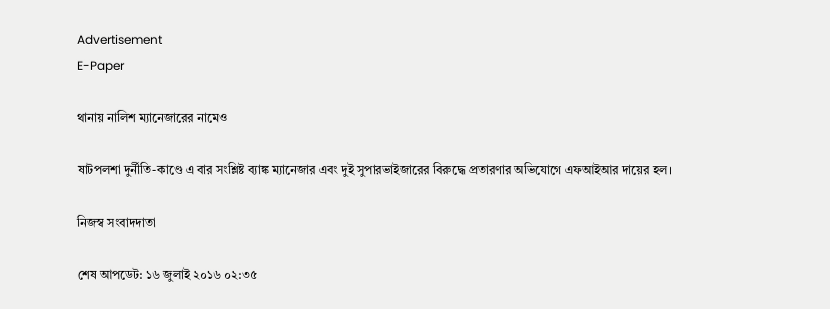Advertisement
E-Paper

থানায় নালিশ ম্যানেজারের নামেও

ষাটপলশা দুর্নীতি-কাণ্ডে এ বার সংশ্লিষ্ট ব্যাঙ্ক ম্যানেজার এবং দুই সুপারভাইজারের বিরুদ্ধে প্রতারণার অভিযোগে এফআইআর দায়ের হল।

নিজস্ব সংবাদদাতা

শেষ আপডেট: ১৬ জুলাই ২০১৬ ০২:৩৫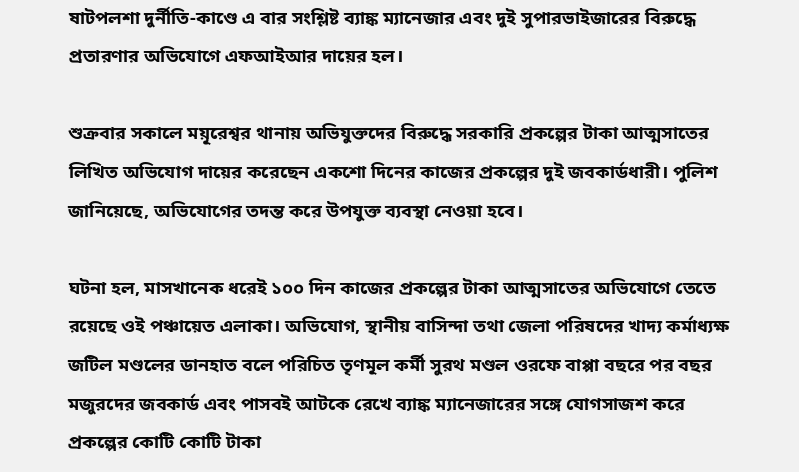ষাটপলশা দুর্নীতি-কাণ্ডে এ বার সংশ্লিষ্ট ব্যাঙ্ক ম্যানেজার এবং দুই সুপারভাইজারের বিরুদ্ধে প্রতারণার অভিযোগে এফআইআর দায়ের হল।

শুক্রবার সকালে ময়ূরেশ্বর থানায় অভিযুক্তদের বিরুদ্ধে সরকারি প্রকল্পের টাকা আত্মসাতের লিখিত অভিযোগ দায়ের করেছেন একশো দিনের কাজের প্রকল্পের দুই জবকার্ডধারী। পুলিশ জানিয়েছে, অভিযোগের তদন্ত করে উপযুক্ত ব্যবস্থা নেওয়া হবে।

ঘটনা হল, মাসখানেক ধরেই ১০০ দিন কাজের প্রকল্পের টাকা আত্মসাতের অভিযোগে তেতে রয়েছে ওই পঞ্চায়েত এলাকা। অভিযোগ, স্থানীয় বাসিন্দা তথা জেলা পরিষদের খাদ্য কর্মাধ্যক্ষ জটিল মণ্ডলের ডানহাত বলে পরিচিত তৃণমূল কর্মী সুরথ মণ্ডল ওরফে বাপ্পা বছরে পর বছর মজুরদের জবকার্ড এবং পাসবই আটকে রেখে ব্যাঙ্ক ম্যানেজারের সঙ্গে যোগসাজশ করে প্রকল্পের কোটি কোটি টাকা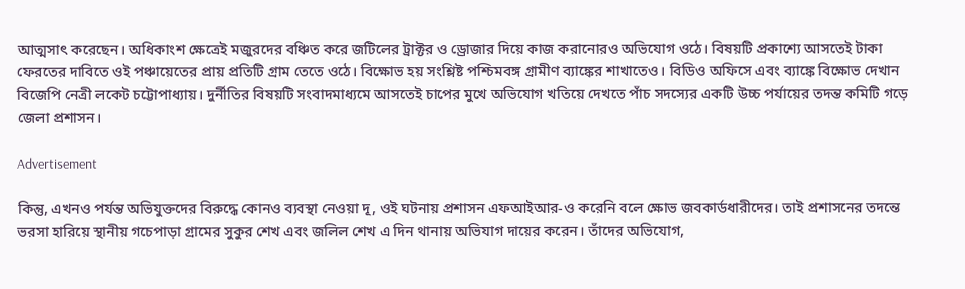আত্মসাৎ করেছেন। অধিকাংশ ক্ষেত্রেই মজুরদের বঞ্চিত করে জটিলের ট্রাক্টর ও ড্রোজার দিয়ে কাজ করানোরও অভিযোগ ওঠে। বিষয়টি প্রকাশ্যে আসতেই টাকা ফেরতের দাবিতে ওই পঞ্চায়েতের প্রায় প্রতিটি গ্রাম তেতে ওঠে। বিক্ষোভ হয় সংশ্লিষ্ট পশ্চিমবঙ্গ গ্রামীণ ব্যাঙ্কের শাখাতেও। বিডিও অফিসে এবং ব্যাঙ্কে বিক্ষোভ দেখান বিজেপি নেত্রী লকেট চট্টোপাধ্যায়। দুর্নীতির বিষয়টি সংবাদমাধ্যমে আসতেই চাপের মুখে অভিযোগ খতিয়ে দেখতে পাঁচ সদস্যের একটি উচ্চ পর্যায়ের তদন্ত কমিটি গড়ে জেলা প্রশাসন।

Advertisement

কিন্তু, এখনও পর্যন্ত অভিযুক্তদের বিরুদ্ধে কোনও ব্যবস্থা নেওয়া দূ, ওই ঘটনায় প্রশাসন এফআইআর-ও করেনি বলে ক্ষোভ জবকার্ডধারীদের। তাই প্রশাসনের তদন্তে ভরসা হারিয়ে স্থানীয় গচেপাড়া গ্রামের সুকুর শেখ এবং জলিল শেখ এ দিন থানায় অভিযাগ দায়ের করেন। তাঁদের অভিযোগ,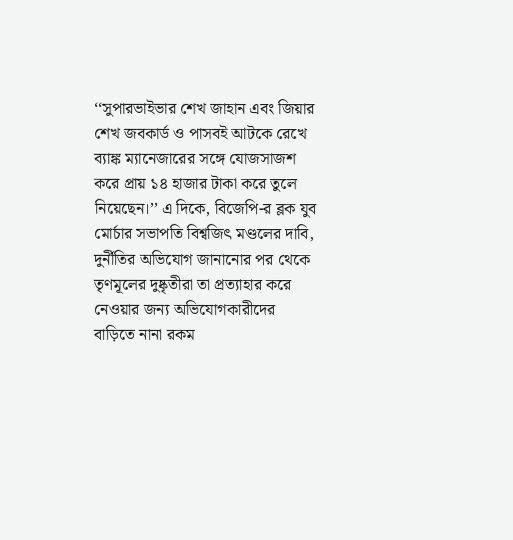‘‘সুপারভাইভার শেখ জাহান এবং জিয়ার শেখ জবকার্ড ও পাসবই আটকে রেখে ব্যাঙ্ক ম্যানেজারের সঙ্গে যোজসাজশ করে প্রায় ১৪ হাজার টাকা করে তুলে নিয়েছেন।’’ এ দিকে, বিজেপি-র ব্লক যুব মোর্চার সভাপতি বিশ্বজিৎ মণ্ডলের দাবি, দুর্নীতির অভিযোগ জানানোর পর থেকে তৃণমূলের দুষ্কৃতীরা তা প্রত্যাহার করে নেওয়ার জন্য অভিযোগকারীদের বাড়িতে নানা রকম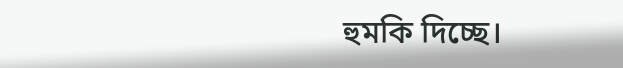হুমকি দিচ্ছে।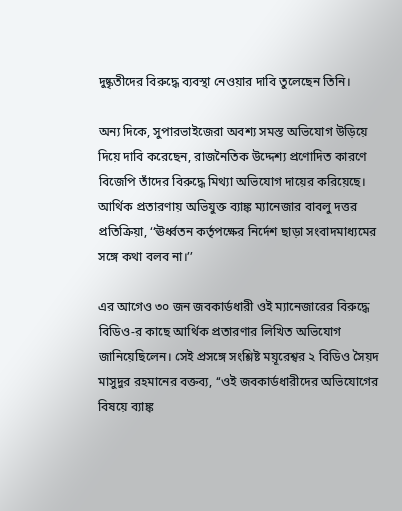দুষ্কৃতীদের বিরুদ্ধে ব্যবস্থা নেওয়ার দাবি তুলেছেন তিনি।

অন্য দিকে, সুপারভাইজেরা অবশ্য সমস্ত অভিযোগ উড়িয়ে দিয়ে দাবি করেছেন, রাজনৈতিক উদ্দেশ্য প্রণোদিত কারণে বিজেপি তাঁদের বিরুদ্ধে মিথ্যা অভিযোগ দায়ের করিয়েছে। আর্থিক প্রতারণায় অভিযুক্ত ব্যাঙ্ক ম্যানেজার বাবলু দত্তর প্রতিক্রিয়া, ‘‘ঊর্ধ্বতন কর্তৃপক্ষের নির্দেশ ছাড়া সংবাদমাধ্যমের সঙ্গে কথা বলব না।’’

এর আগেও ৩০ জন জবকার্ডধারী ওই ম্যানেজারের বিরুদ্ধে বিডিও-র কাছে আর্থিক প্রতারণার লিখিত অভিযোগ জানিয়েছিলেন। সেই প্রসঙ্গে সংশ্লিষ্ট ময়ূরেশ্বর ২ বিডিও সৈয়দ মাসুদুর রহমানের বক্তব্য, ‘‘ওই জবকার্ডধারীদের অভিযোগের বিষয়ে ব্যাঙ্ক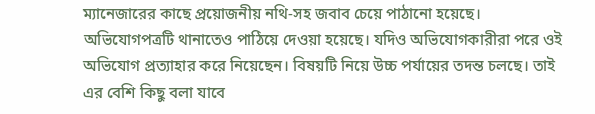ম্যানেজারের কাছে প্রয়োজনীয় নথি-সহ জবাব চেয়ে পাঠানো হয়েছে। অভিযোগপত্রটি থানাতেও পাঠিয়ে দেওয়া হয়েছে। যদিও অভিযোগকারীরা পরে ওই অভিযোগ প্রত্যাহার করে নিয়েছেন। বিষয়টি নিয়ে উচ্চ পর্যায়ের তদন্ত চলছে। তাই এর বেশি কিছু বলা যাবে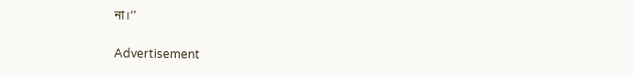না।’’

Advertisement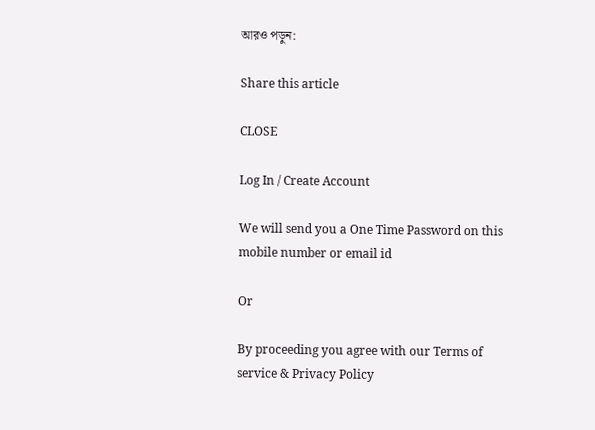আরও পড়ুন:

Share this article

CLOSE

Log In / Create Account

We will send you a One Time Password on this mobile number or email id

Or

By proceeding you agree with our Terms of service & Privacy Policy